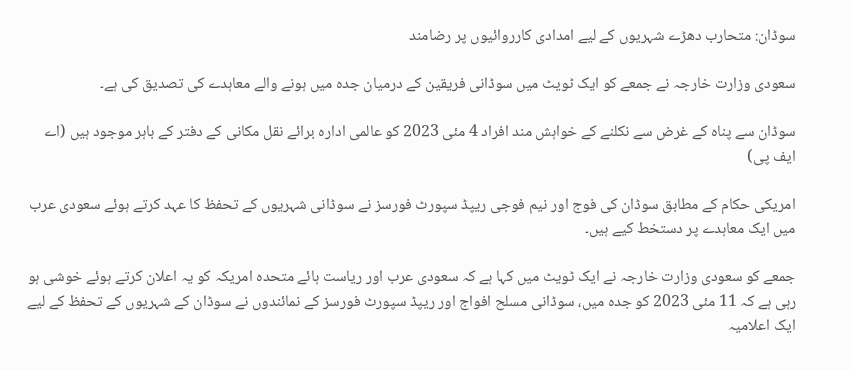سوڈان: متحارب دھڑے شہریوں کے لیے امدادی کارروائیوں پر رضامند

سعودی وزارت خارجہ نے جمعے کو ایک ٹویٹ میں سوڈانی فریقین کے درمیان جدہ میں ہونے والے معاہدے کی تصدیق کی ہے۔

سوڈان سے پناہ کے غرض سے نکلنے کے خواہش مند افراد 4 مئی 2023 کو عالمی ادارہ برائے نقل مکانی کے دفتر کے باہر موجود ہیں (اے ایف پی)

امریکی حکام کے مطابق سوڈان کی فوج اور نیم فوجی ریپڈ سپورٹ فورسز نے سوڈانی شہریوں کے تحفظ کا عہد کرتے ہوئے سعودی عرب میں ایک معاہدے پر دستخط کیے ہیں۔

جمعے کو سعودی وزارت خارجہ نے ایک ٹویٹ میں کہا ہے کہ سعودی عرب اور ریاست ہائے متحدہ امریکہ کو یہ اعلان کرتے ہوئے خوشی ہو رہی ہے کہ 11 مئی 2023 کو جدہ میں، سوڈانی مسلح افواج اور ریپڈ سپورٹ فورسز کے نمائندوں نے سوڈان کے شہریوں کے تحفظ کے لیے ایک اعلامیہ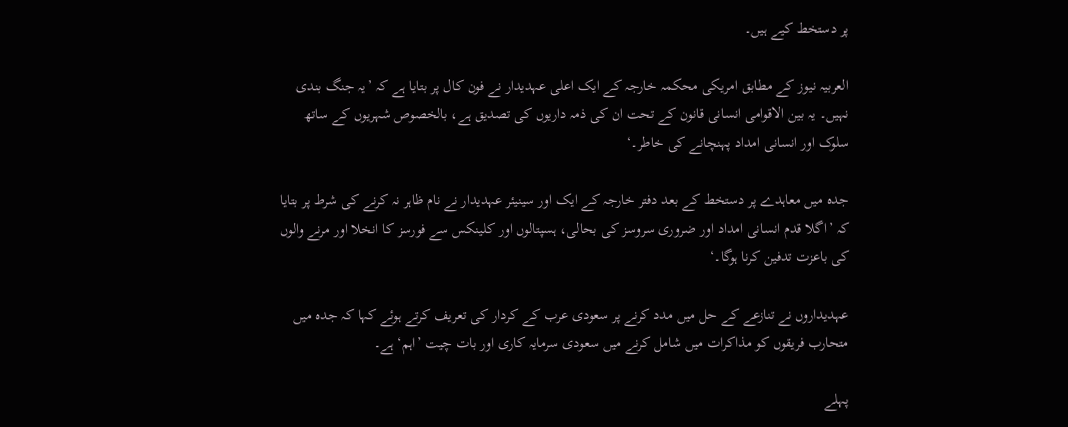پر دستخط کیے ہیں۔

العربیہ نیوز کے مطابق امریکی محکمہ خارجہ کے ایک اعلی عہدیدار نے فون کال پر بتایا ہے کہ ’یہ جنگ بندی نہیں۔ یہ بین الاقوامی انسانی قانون کے تحت ان کی ذمہ داریوں کی تصدیق ہے، بالخصوص شہریوں کے ساتھ سلوک اور انسانی امداد پہنچانے کی خاطر۔‘

جدہ میں معاہدے پر دستخط کے بعد دفتر خارجہ کے ایک اور سینیئر عہدیدار نے نام ظاہر نہ کرنے کی شرط پر بتایا کہ ’اگلا قدم انسانی امداد اور ضروری سروسز کی بحالی، ہسپتالوں اور کلینکس سے فورسز کا انخلا اور مرنے والوں کی باعزت تدفین کرنا ہوگا۔‘

عہدیداروں نے تنازعے کے حل میں مدد کرنے پر سعودی عرب کے کردار کی تعریف کرتے ہوئے کہا کہ جدہ میں متحارب فریقوں کو مذاکرات میں شامل کرنے میں سعودی سرمایہ کاری اور بات چیت ’اہم‘ ہے۔

پہلے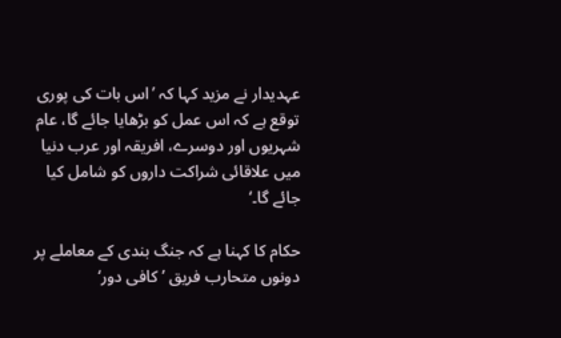عہدیدار نے مزید کہا کہ ’اس بات کی پوری توقع ہے کہ اس عمل کو بڑھایا جائے گا، عام شہریوں اور دوسرے، افریقہ اور عرب دنیا میں علاقائی شراکت داروں کو شامل کیا جائے گا۔‘

حکام کا کہنا ہے کہ جنگ بندی کے معاملے پر دونوں متحارب فریق ’کافی دور‘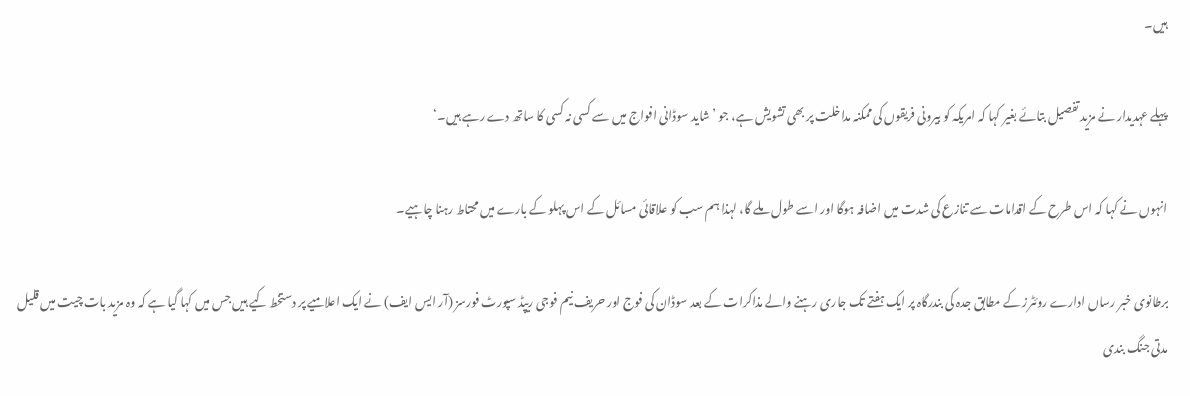ہیں۔

پہلے عہدیدار نے مزید تفصیل بتائے بغیر کہا کہ امریکہ کو بیرونی فریقوں کی ممکنہ مداخلت پر بھی تشویش ہے، جو ’شاید سوڈانی افواج میں سے کسی نہ کسی کا ساتھ دے رہے ہیں۔‘

انہوں نے کہا کہ اس طرح کے اقدامات سے تنازع کی شدت میں اضافہ ہوگا اور اسے طول ملے گا، لہذا ہم سب کو علاقائی مسائل کے اس پہلو کے بارے میں محتاط رہنا چاہیے۔

برطانوی خبر رساں ادارے روئٹرز کے مطابق جدہ کی بندرگاہ پر ایک ہفتے تک جاری رہنے والے مذاکرات کے بعد سوڈان کی فوج اور حریف نیم فوجی ریپڈ سپورٹ فورسز (آر ایس ایف) نے ایک اعلامیے پر دستخط کیے ہیں جس میں کہا گیا ہے کہ وہ مزید بات چیت میں قلیل مدتی جنگ بندی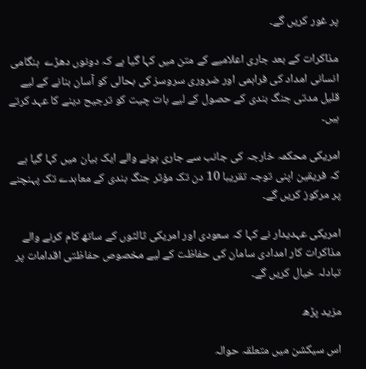پر غور کریں گے۔

مذاکرات کے بعد جاری اعلامیے کے متن میں کہا گیا ہے کہ دونوں دھڑے  ہنگامی انسانی امداد کی فراہمی اور ضروری سروسز کی بحالی کو آسان بنانے کے لیے قلیل مدتی جنگ بندی کے حصول کے لیے بات چیت کو ترجیح دینے کا عہد کرتے ہیں۔

امریکی محکمہ خارجہ کی جانب سے جاری ہونے والے ایک بیان میں کہا گیا ہے کہ فریقین اپنی توجہ تقریبا 10 دن تک مؤثر جنگ بندی کے معاہدے تک پہنچنے پر مرکوز کریں گے۔

امریکی عہدیدار نے کہا کہ سعودی اور امریکی ثالثوں کے ساتھ کام کرنے والے مذاکرات کار امدادی سامان کی حفاظت کے لیے مخصوص حفاظتی اقدامات پر تبادلہ خیال کریں گے۔

مزید پڑھ

اس سیکشن میں متعلقہ حوالہ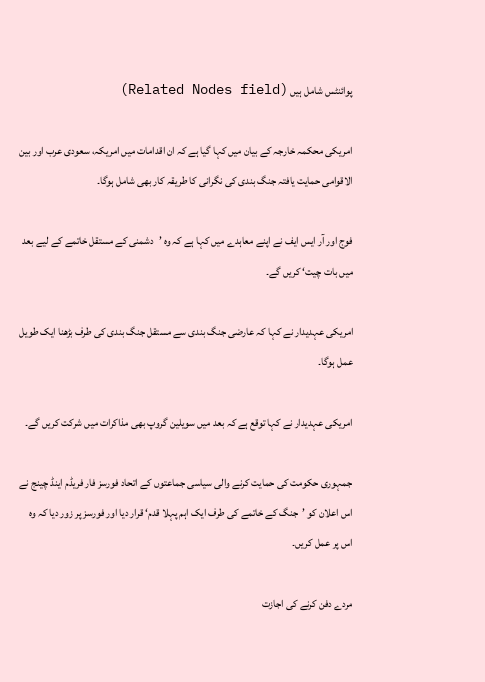پوائنٹس شامل ہیں (Related Nodes field)

امریکی محکمہ خارجہ کے بیان میں کہا گیا ہے کہ ان اقدامات میں امریکہ، سعودی عرب اور بین الاقوامی حمایت یافتہ جنگ بندی کی نگرانی کا طریقہ کار بھی شامل ہوگا۔

فوج اور آر ایس ایف نے اپنے معاہدے میں کہا ہے کہ وہ ’دشمنی کے مستقل خاتمے کے لیے بعد میں بات چیت‘ کریں گے۔

امریکی عہدیدار نے کہا کہ عارضی جنگ بندی سے مستقل جنگ بندی کی طرف بڑھنا ایک طویل عمل ہوگا۔

امریکی عہدیدار نے کہا توقع ہے کہ بعد میں سویلین گروپ بھی مذاکرات میں شرکت کریں گے۔

جمہوری حکومت کی حمایت کرنے والی سیاسی جماعتوں کے اتحاد فورسز فار فریڈم اینڈ چینج نے اس اعلان کو ’جنگ کے خاتمے کی طرف ایک اہم پہلا قدم‘ قرار دیا اور فورسز پر زور دیا کہ وہ اس پر عمل کریں۔

مردے دفن کرنے کی اجازت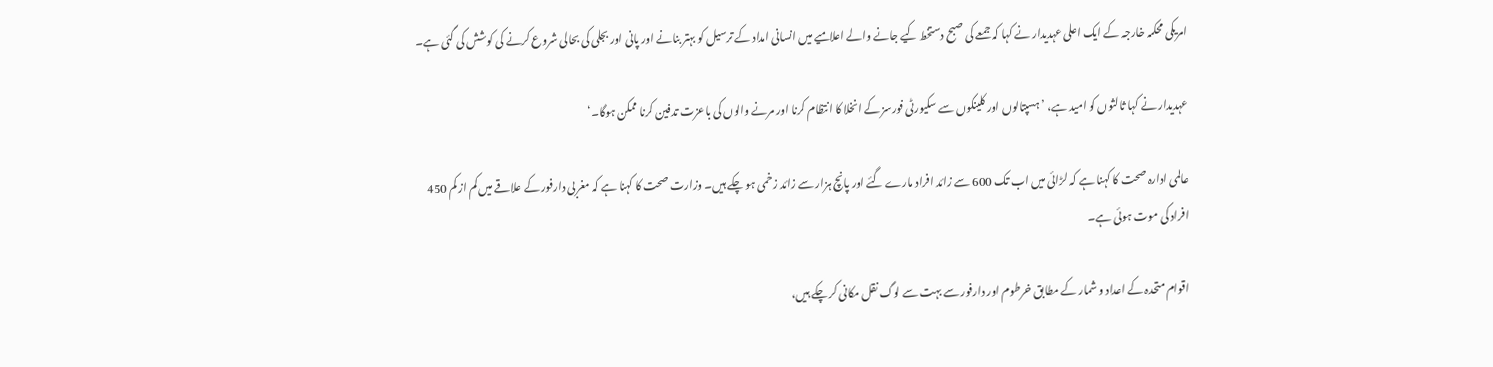امریکی محکمہ خارجہ کے ایک اعلی عہدیدار نے کہا کہ جمعے کی صبح دستخط کیے جانے والے اعلامیے میں انسانی امداد کے ترسیل کو بہتر بنانے اور پانی اور بجلی کی بحالی شروع کرنے کی کوشش کی گئی ہے۔

عہدیدار نے کہا ثالثوں کو امید ہے، ’ہسپتالوں اور کلینکوں سے سکیورٹی فورسز کے انخلا کا انتظام کرنا اور مرنے والوں کی باعزت تدفین کرنا ممکن ہوگا۔‘

عالمی ادارہ صحت کا کہنا ہے کہ لڑائی میں اب تک 600 سے زائد افراد مارے گئے اور پانچ ہزار سے زائد زخمی ہو چکے ہیں۔ وزارت صحت کا کہنا ہے کہ مغربی دارفور کے علاقے میں کم از کم 450 افراد کی موت ہوئی ہے۔

اقوام متحدہ کے اعداد و شمار کے مطابق خرطوم اور دارفور سے بہت سے لوگ نقل مکانی کر چکے ہیں،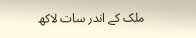ملک کے اندر سات لاکھ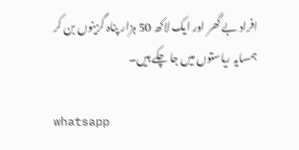افراد بے گھر اور ایک لاکھ 50 ہزار پناہ گزینوں بن کر ہمسایہ ریاستوں میں جا چکے ہیں۔

whatsapp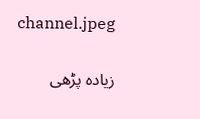channel.jpeg

زیادہ پڑھی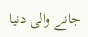جانے والی دنیا